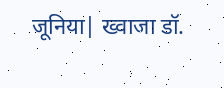जूनिया| ख्वाजा डॉ.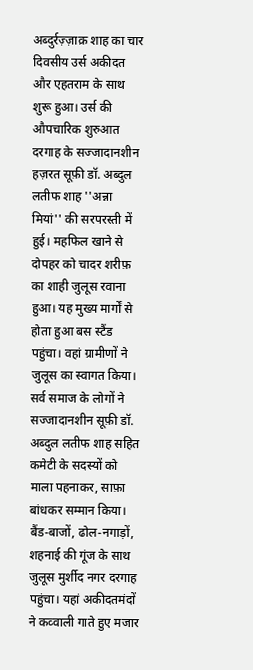अब्दुर्रज़्ज़ाक़ शाह का चार दिवसीय उर्स अकीदत और एहतराम के साथ शुरू हुआ। उर्स की औपचारिक शुरुआत दरगाह के सज्जादानशीन हज़रत सूफ़ी डॉ. अब्दुल लतीफ शाह ''अन्ना मियां'' की सरपरस्ती में हुई। महफिल खाने से दोपहर को चादर शरीफ़ का शाही जुलूस रवाना हुआ। यह मुख्य मार्गों से होता हुआ बस स्टैंड पहुंचा। वहां ग्रामीणों ने जुलूस का स्वागत किया। सर्व समाज के लोगों ने सज्जादानशीन सूफ़ी डॉ. अब्दुल लतीफ शाह सहित कमेटी के सदस्यों को माला पहनाकर, साफ़ा बांधकर सम्मान किया। बैंड-बाजों, ढोल-नगाड़ों, शहनाई की गूंज के साथ जुलूस मुर्शीद नगर दरगाह पहुंचा। यहां अकीदतमंदों ने कव्वाली गाते हुए मजार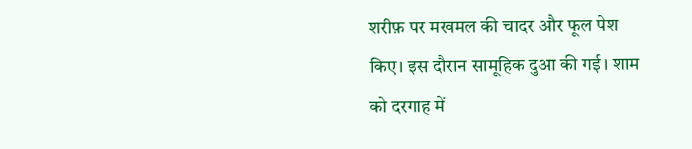शरीफ़ पर मखमल की चादर और फूल पेश किए। इस दौरान सामूहिक दुआ की गई। शाम को दरगाह में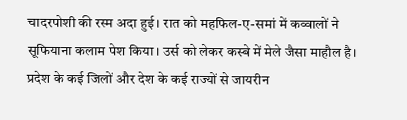चादरपोशी की रस्म अदा हुई। रात को महफिल-ए-समां में कव्वालों ने सूफियाना कलाम पेश किया। उर्स को लेकर कस्बे में मेले जैसा माहौल है। प्रदेश के कई जिलों और देश के कई राज्यों से जायरीन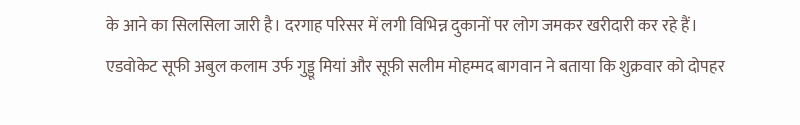के आने का सिलसिला जारी है। दरगाह परिसर में लगी विभिन्न दुकानों पर लोग जमकर खरीदारी कर रहे हैं। एडवोकेट सूफी अबुल कलाम उर्फ गुड्डू मियां और सूफ़ी सलीम मोहम्मद बागवान ने बताया कि शुक्रवार को दोपहर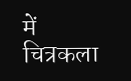में चित्रकला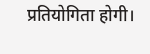प्रतियोगिता होगी।